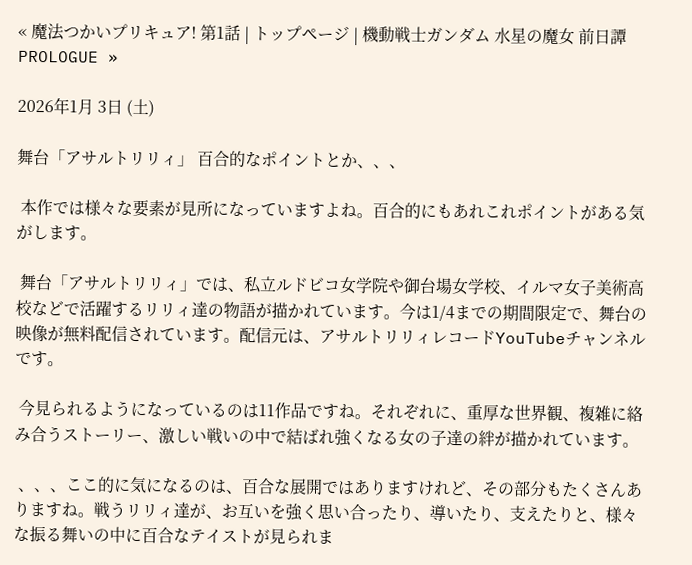« 魔法つかいプリキュア! 第1話 | トップページ | 機動戦士ガンダム 水星の魔女 前日譚 PROLOGUE »

2026年1月 3日 (土)

舞台「アサルトリリィ」 百合的なポイントとか、、、

 本作では様々な要素が見所になっていますよね。百合的にもあれこれポイントがある気がします。

 舞台「アサルトリリィ」では、私立ルドビコ女学院や御台場女学校、イルマ女子美術高校などで活躍するリリィ達の物語が描かれています。今は1/4までの期間限定で、舞台の映像が無料配信されています。配信元は、アサルトリリィレコードYouTubeチャンネルです。

 今見られるようになっているのは11作品ですね。それぞれに、重厚な世界観、複雑に絡み合うストーリー、激しい戦いの中で結ばれ強くなる女の子達の絆が描かれています。

 、、、ここ的に気になるのは、百合な展開ではありますけれど、その部分もたくさんありますね。戦うリリィ達が、お互いを強く思い合ったり、導いたり、支えたりと、様々な振る舞いの中に百合なテイストが見られま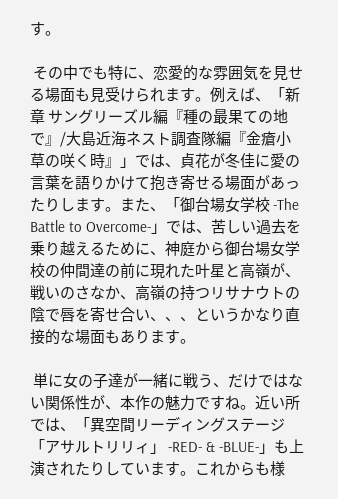す。

 その中でも特に、恋愛的な雰囲気を見せる場面も見受けられます。例えば、「新章 サングリーズル編『種の最果ての地で』/大島近海ネスト調査隊編『金瘡小草の咲く時』」では、貞花が冬佳に愛の言葉を語りかけて抱き寄せる場面があったりします。また、「御台場女学校 -The Battle to Overcome-」では、苦しい過去を乗り越えるために、神庭から御台場女学校の仲間達の前に現れた叶星と高嶺が、戦いのさなか、高嶺の持つリサナウトの陰で唇を寄せ合い、、、というかなり直接的な場面もあります。

 単に女の子達が一緒に戦う、だけではない関係性が、本作の魅力ですね。近い所では、「異空間リーディングステージ 「アサルトリリィ」 -RED- & -BLUE-」も上演されたりしています。これからも様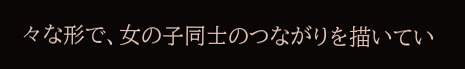々な形で、女の子同士のつながりを描いてい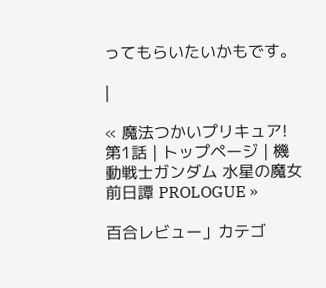ってもらいたいかもです。

|

« 魔法つかいプリキュア! 第1話 | トップページ | 機動戦士ガンダム 水星の魔女 前日譚 PROLOGUE »

百合レビュー」カテゴ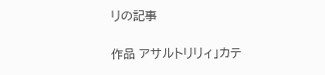リの記事

作品 アサルトリリィ」カテ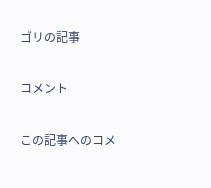ゴリの記事

コメント

この記事へのコメ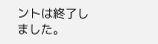ントは終了しました。